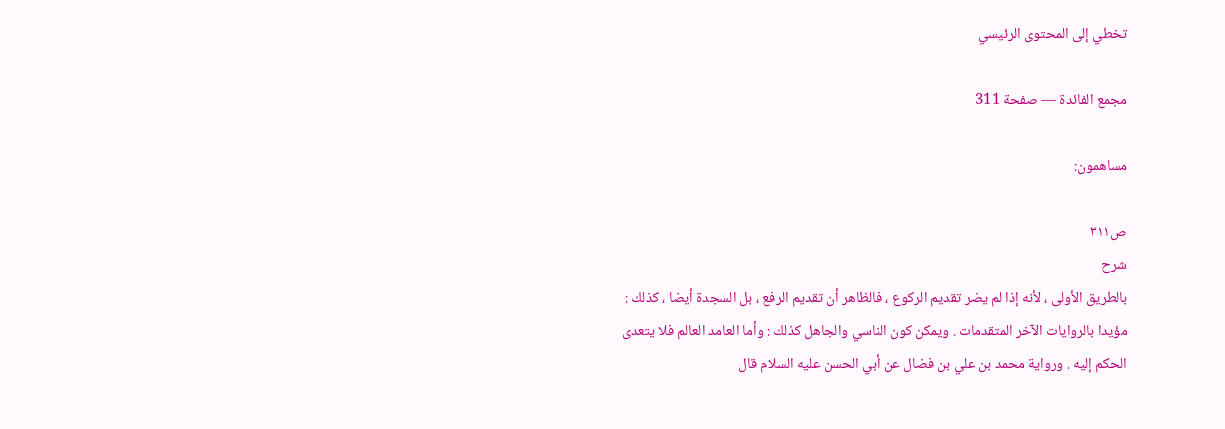تخطي إلى المحتوى الرئيسي

مجمع الفائدة — صفحة 311

مساهمون:

ص٣١١
شرح
بالطريق الأولى ، لأنه إذا لم يضر تقديم الركوع ، فالظاهر أن تقديم الرفع ، بل السجدة أيضا ، كذلك : مؤيدا بالروايات الآخر المتقدمات . ويمكن كون الناسي والجاهل كذلك : وأما العامد العالم فلا يتعدى الحكم إليه . ورواية محمد بن علي بن فضال عن أبي الحسن عليه السلام قال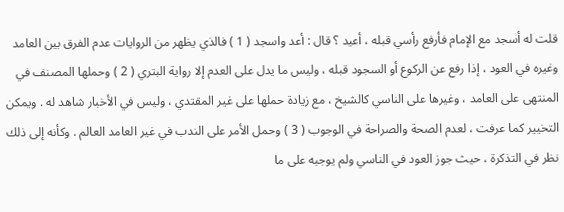قلت له أسجد مع الإمام فأرفع رأسي قبله ، أعيد ؟ قال : أعد واسجد ( 1 ) فالذي يظهر من الروايات عدم الفرق بين العامد وغيره في العود ، إذا رفع عن الركوع أو السجود قبله ، وليس ما يدل على العدم إلا رواية البتري ( 2 ) وحملها المصنف في المنتهى على العامد ، وغيرها على الناسي كالشيخ ، مع زيادة حملها على غير المقتدي ، وليس في الأخبار شاهد له . ويمكن التخيير كما عرفت ، لعدم الصحة والصراحة في الوجوب ( 3 ) وحمل الأمر على الندب في غير العامد العالم . وكأنه إلى ذلك نظر في التذكرة ، حيث جوز العود في الناسي ولم يوجبه على ما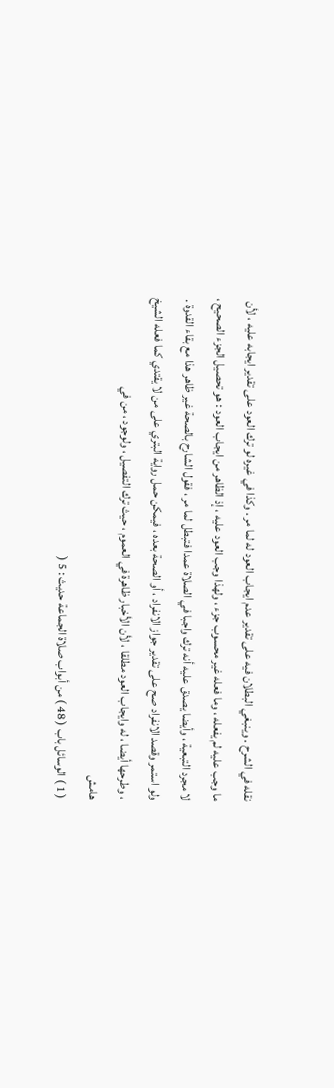نقله في الشرح . وينبغي البطلان فيه على تقدير عدم ايجاب العود له لما مر . وكذا في غيره لو ترك العود على تقدير ايجابه عليه ، لأن ما وجب عليه لم يفعله ، وما فعله غير محسوب جزء ، ولهذا وجب العود عليه ، إذ الظاهر من ايجاب العود : هو تحصيل الجزء الصحيح ، لا مجرد التبعية ، وأيضا يصدق عليه أنه ترك واجبا في الصلاة عمدا فتبطل لما مر ، فقول الشارح بالصحة غير ظاهر هذا مع بقاء القدوة . ولو استمر وقصد الانفراد صح على تقدير جواز الانفراد ، أو الصحة بعده ، فيمكن حمل رواية البتري على من لا يقتدي كما فعله الشيخ ، وطرحها أيضا ، له وايجاب العود مطلقا ، لأن الأخبار ظاهرة في العموم ، حيث ترك التفصيل ، ولوجود ، من في
هامش
( 1 ) الوسائل باب ( 48 ) من أبواب صلاة الجماعة حديث : 5 (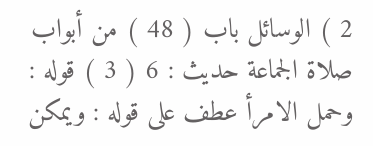2 ) الوسائل باب ( 48 ) من أبواب صلاة الجماعة حديث : 6 ( 3 ) قوله : وحمل الامرأ عطف على قوله : ويمكن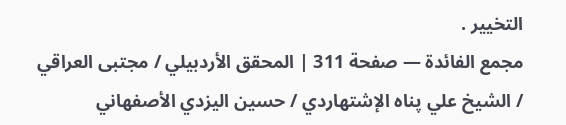التخيير .
مجمع الفائدة — صفحة 311 | المحقق الأردبيلي / مجتبى العراقي / الشيخ علي پناه الإشتهاردي / حسين اليزدي الأصفهاني